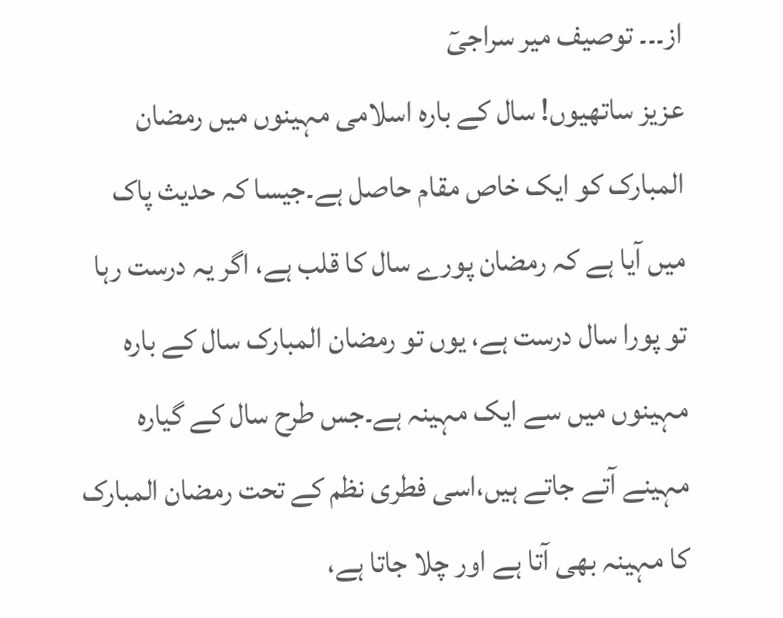از۔۔۔ توصیف میر سراجیٓ
عزیز ساتھیوں! سال کے بارہ اسلامی مہینوں میں رمضان المبارک کو ایک خاص مقام حاصل ہے۔جیسا کہ حدیث پاک میں آیا ہے کہ رمضان پورے سال کا قلب ہے، اگر یہ درست رہا تو پورا سال درست ہے، یوں تو رمضان المبارک سال کے بارہ مہینوں میں سے ایک مہینہ ہے۔جس طرح سال کے گیارہ مہینے آتے جاتے ہیں،اسی فطری نظم کے تحت رمضان المبارک کا مہینہ بھی آتا ہے اور چلا جاتا ہے،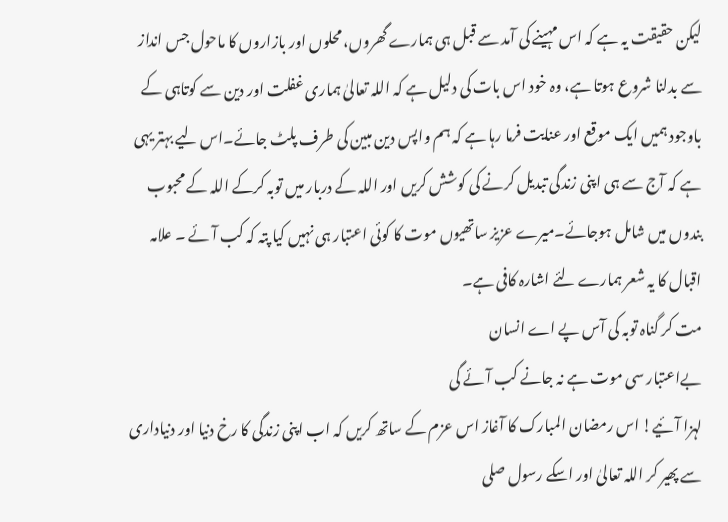لیکن حقیقت یہ ہے کہ اس مہینے کی آمد سے قبل ہی ہمارے گھروں، محلوں اور بازاروں کا ماحول جس انداز سے بدلنا شروع ہوتا ہے، وہ خود اس بات کی دلیل ہے کہ اللہ تعالیٰ ہماری غفلت اور دین سے کوتاہی کے باوجود ہمیں ایک موقع اور عنایت فرما رہا ہے کہ ہم واپس دین مبین کی طرف پلٹ جائے۔اس لیے بہتر یہی ہے کہ آج سے ہی اپنی زندگی تبدیل کرنے کی کوشش کریں اور اللہ کے دربار میں توبہ کرکے اللہ کے محبوب بندوں میں شامل ہوجائے۔میرے عزیز ساتھیوں موت کا کوئی اعتبار ہی نہیں کیا پتہ کہ کب آئے ۔ علامہ اقبال کا یہ شعر ہمارے لئے اشارہ کافی ہے۔
مت کر گناہ توبہ کی آس پے اے انسان
بےاعتبار سی موت ہے نہ جانے کب آئے گی
لہزا آئیے! اس رمضان المبارک کا آغاز اس عزم کے ساتھ کریں کہ اب اپنی زندگی کا رخ دنیا اور دنیاداری سے پھیر کر اللہ تعالیٰ اور اسکے رسول صلی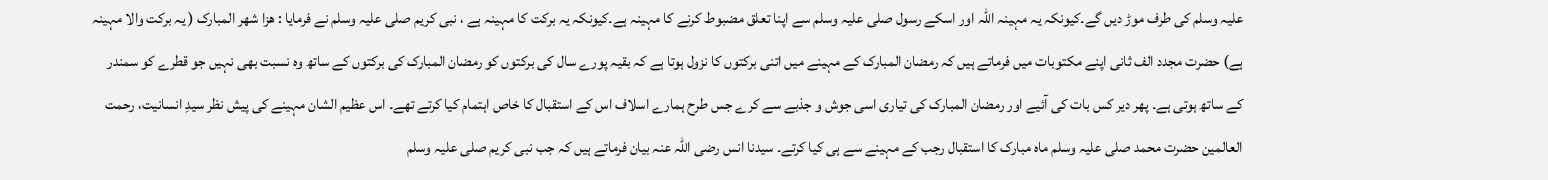علیہ وسلم کی طرف موڑ دیں گے۔کیونکہ یہ مہینہ اللہ اور اسکے رسول صلی علیہ وسلم سے اپنا تعلق مضبوط کرنے کا مہینہ ہے۔کیونکہ یہ برکت کا مہینہ ہے ، نبی کریم صلی علیہ وسلم نے فرمایا : هزا شھر المبارک ( یہ برکت والا مہینہ ہے) حضرت مجدد الف ثانی اپنے مکتوبات میں فرماتے ہیں کہ رمضان المبارک کے مہینے میں اتنی برکتوں کا نزول ہوتا ہے کہ بقیہ پورے سال کی برکتوں کو رمضان المبارک کی برکتوں کے ساتھ وہ نسبت بھی نہیں جو قطرے کو سمندر کے ساتھ ہوتی ہے۔ پھر دیر کس بات کی آئیے اور رمضان المبارک کی تیاری اسی جوش و جذبے سے کرے جس طرح ہمارے اسلاف اس کے استقبال کا خاص اہتمام کیا کرتے تھے۔ اس عظیم الشان مہینے کی پیش نظر سیدِ انسانیت، رحمت العالمین حضرت محمد صلی علیہ وسلم ماہ مبارک کا استقبال رجب کے مہینے سے ہی کیا کرتے۔ سیدنا انس رضی اللہ عنہ بیان فرماتے ہیں کہ جب نبی کریم صلی علیہ وسلم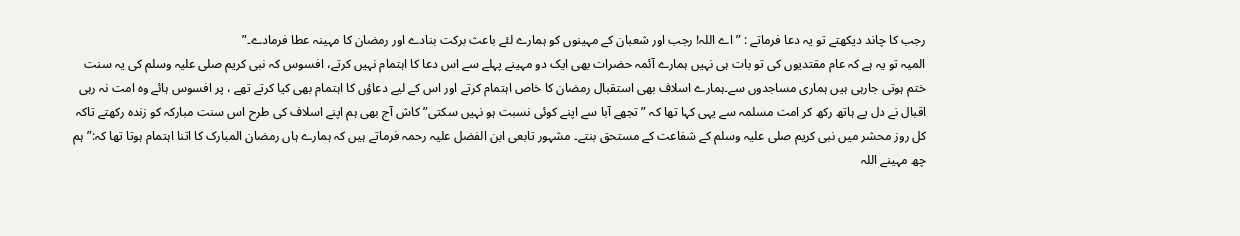رجب کا چاند دیکھتے تو یہ دعا فرماتے : ” اے اللہ! رجب اور شعبان کے مہینوں کو ہمارے لئے باعث برکت بنادے اور رمضان کا مہینہ عطا فرمادے۔”
المیہ تو یہ ہے کہ عام مقتدیوں کی تو بات ہی نہیں ہمارے آئمہ حضرات بھی ایک دو مہینے پہلے سے اس دعا کا اہتمام نہیں کرتے، افسوس کہ نبی کریم صلی علیہ وسلم کی یہ سنت ختم ہوتی جارہی ہیں ہماری مساجدوں سے۔ہمارے اسلاف بھی استقبال رمضان کا خاص اہتمام کرتے اور اس کے لیے دعاؤں کا اہتمام بھی کیا کرتے تھے ، پر افسوس ہائے وہ امت نہ رہی اقبال نے دل پے ہاتھ رکھ کر امت مسلمہ سے یہی کہا تھا کہ ” تجھے آبا سے اپنے کوئی نسبت ہو نہیں سکتی” کاش آج بھی ہم اپنے اسلاف کی طرح اس سنت مبارکہ کو زندہ رکھتے تاکہ کل روز محشر میں نبی کریم صلی علیہ وسلم کے شفاعت کے مستحق بنتے۔ مشہور تابعی ابن الفضل علیہ رحمہ فرماتے ہیں کہ ہمارے ہاں رمضان المبارک کا اتنا اہتمام ہوتا تھا کہ:” ہم چھ مہینے اللہ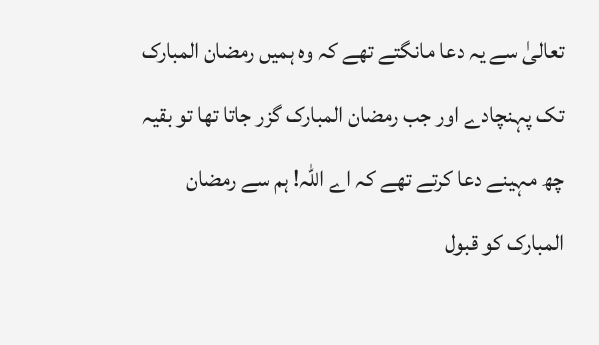تعالیٰ سے یہ دعا مانگتے تھے کہ وہ ہمیں رمضان المبارک تک پہنچادے اور جب رمضان المبارک گزر جاتا تھا تو بقیہ چھ مہینے دعا کرتے تھے کہ اے اللہ! ہم سے رمضان المبارک کو قبول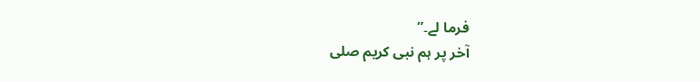فرما لے۔”
آخر پر ہم نبی کریم صلی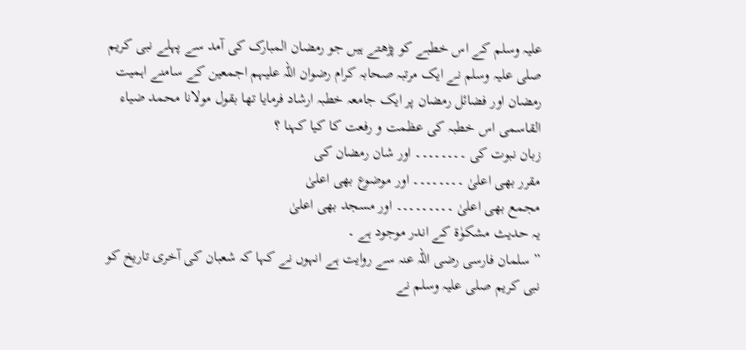علیہ وسلم کے اس خطبے کو پڑھتے ہیں جو رمضان المبارک کی آمد سے پہلے نبی کریم صلی علیہ وسلم نے ایک مرتبہ صحابہ کرام رضوان اللہ علیہم اجمعین کے سامنے اہمیت رمضان اور فضائل رمضان پر ایک جامعہ خطبہ ارشاد فرمایا تھا بقول مولانا محمد ضیاء القاسمی اس خطبہ کی عظمت و رفعت کا کیا کہنا ؟
زبان نبوت کی ۔۔۔۔۔۔۔۔ اور شان رمضان کی
مقرر بھی اعلیٰ ۔۔۔۔۔۔۔۔ اور موضوع بھی اعلیٰ
مجمع بھی اعلیٰ ۔۔۔۔۔۔۔۔۔ اور مسجد بھی اعلیٰ
یہ حدیث مشکوٰۃ کے اندر موجود ہے ۔
” سلمان فارسی رضی اللہ عنہ سے روایت ہے انہوں نے کہا کہ شعبان کی آخری تاریخ کو نبی کریم صلی علیہ وسلم نے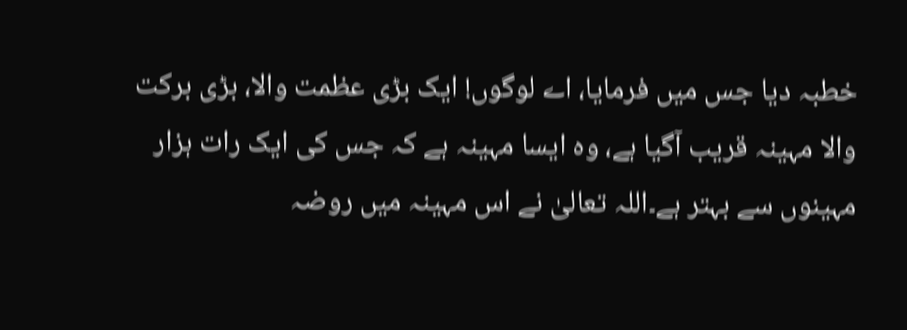خطبہ دیا جس میں فرمایا، اے لوگوں! ایک بڑی عظمت والا، بڑی برکت والا مہینہ قریب آگیا ہے، وہ ایسا مہینہ ہے کہ جس کی ایک رات ہزار مہینوں سے بہتر ہے۔اللہ تعالیٰ نے اس مہینہ میں روضہ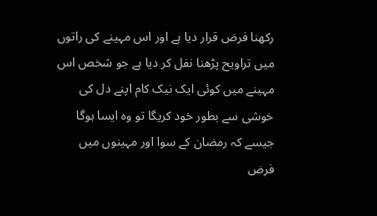رکھنا فرض قرار دیا ہے اور اس مہینے کی راتوں میں تراویح پڑھنا نفل کر دیا ہے جو شخص اس مہینے میں کوئی ایک نیک کام اپنے دل کی خوشی سے بطور خود کریگا تو وہ ایسا ہوگا جیسے کہ رمضان کے سوا اور مہینوں میں فرض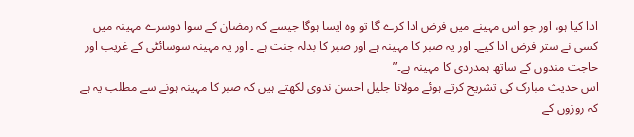ادا کیا ہو، اور جو اس مہینے میں فرض ادا کرے گا تو وہ ایسا ہوگا جیسے کہ رمضان کے سوا دوسرے مہینہ میں کسی نے ستر فرض ادا کیے۔ اور یہ صبر کا مہینہ ہے اور صبر کا بدلہ جنت ہے ۔ اور یہ مہینہ سوسائٹی کے غریب اور حاجت مندوں کے ساتھ ہمدردی کا مہینہ ہے۔”
اس حدیث مبارک کی تشریح کرتے ہوئے مولانا جلیل احسن ندوی لکھتے ہیں کہ صبر کا مہینہ ہونے سے مطلب یہ ہے کہ روزوں کے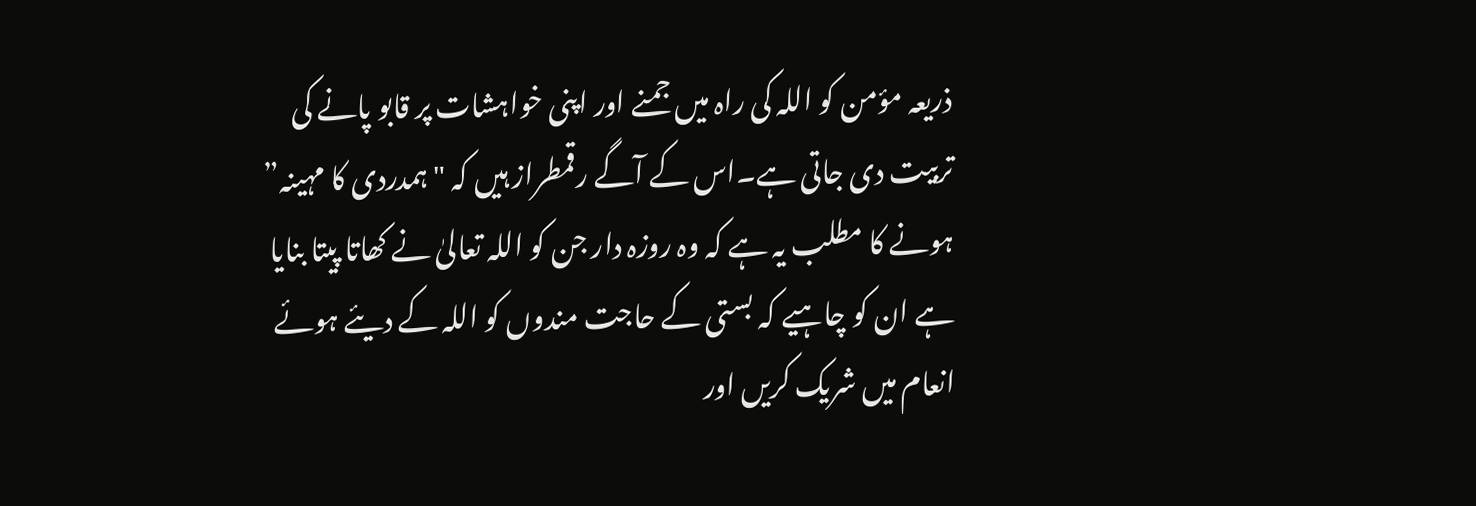ذریعہ مؤمن کو اللہ کی راہ میں جمنے اور اپنی خواہشات پر قابو پانے کی تربیت دی جاتی ہے۔اس کے آگے رقمطراز ہیں کہ "ہمدردی کا مہینہ” ہونے کا مطلب یہ ہے کہ وہ روزہ دار جن کو اللہ تعالیٰ نے کھاتا پیتا بنایا ہے ان کو چاہیے کہ بستی کے حاجت مندوں کو اللہ کے دیئے ہوئے انعام میں شریک کریں اور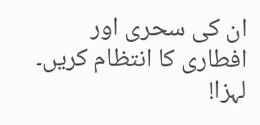ان کی سحری اور افطاری کا انتظام کریں۔
لہزا!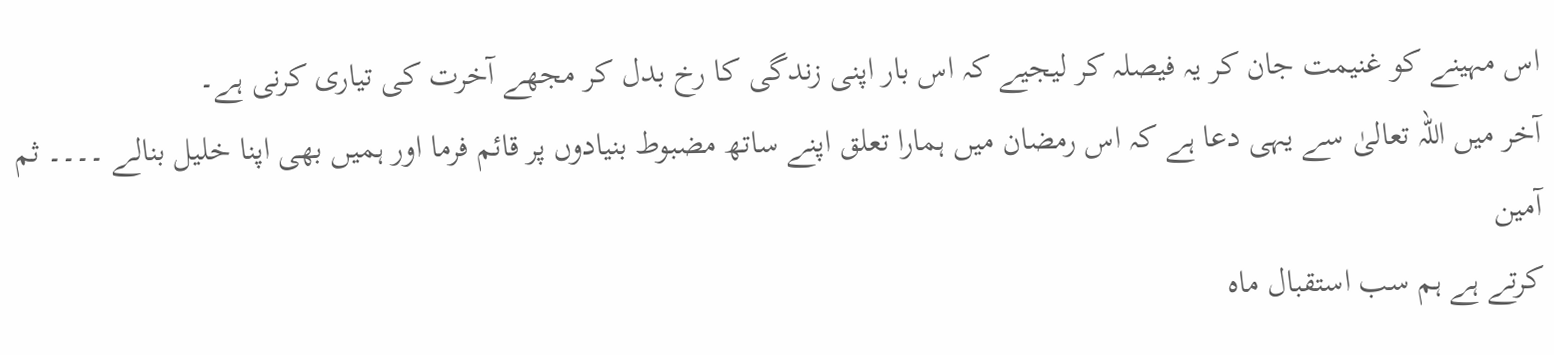اس مہینے کو غنیمت جان کر یہ فیصلہ کر لیجیے کہ اس بار اپنی زندگی کا رخ بدل کر مجھے آخرت کی تیاری کرنی ہے۔
آخر میں اللہ تعالیٰ سے یہی دعا ہے کہ اس رمضان میں ہمارا تعلق اپنے ساتھ مضبوط بنیادوں پر قائم فرما اور ہمیں بھی اپنا خلیل بنالے ۔۔۔۔ ثم آمین
کرتے ہے ہم سب استقبال ماہ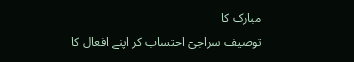مبارک کا
توصیف سراجیٓ احتساب کر اپنے افعال کا